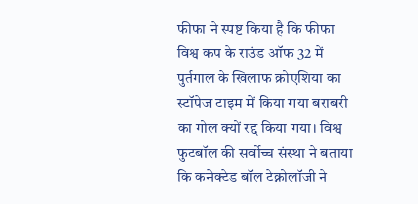फीफा ने स्पष्ट किया है कि फीफा विश्व कप के राउंड ऑफ 32 में पुर्तगाल के खिलाफ क्रोएशिया का स्टॉपेज टाइम में किया गया बराबरी का गोल क्यों रद्द किया गया। विश्व फुटबॉल की सर्वोच्च संस्था ने बताया कि कनेक्टेड बॉल टेक्नोलॉजी ने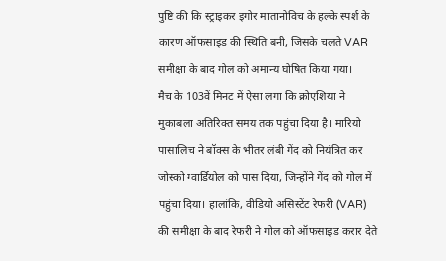पुष्टि की कि स्ट्राइकर इगोर मातानोविच के हल्के स्पर्श के कारण ऑफसाइड की स्थिति बनी, जिसके चलते VAR समीक्षा के बाद गोल को अमान्य घोषित किया गया।
मैच के 103वें मिनट में ऐसा लगा कि क्रोएशिया ने मुकाबला अतिरिक्त समय तक पहुंचा दिया है। मारियो पासालिच ने बॉक्स के भीतर लंबी गेंद को नियंत्रित कर जोस्को ग्वार्डियोल को पास दिया, जिन्होंने गेंद को गोल में पहुंचा दिया। हालांकि, वीडियो असिस्टेंट रेफरी (VAR) की समीक्षा के बाद रेफरी ने गोल को ऑफसाइड करार देते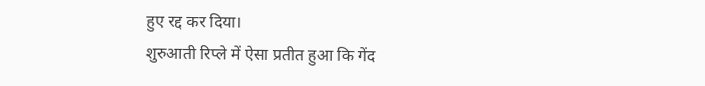हुए रद्द कर दिया।
शुरुआती रिप्ले में ऐसा प्रतीत हुआ कि गेंद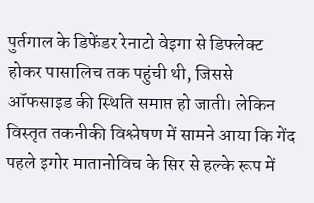पुर्तगाल के डिफेंडर रेनाटो वेइगा से डिफ्लेक्ट होकर पासालिच तक पहुंची थी, जिससे ऑफसाइड की स्थिति समाप्त हो जाती। लेकिन विस्तृत तकनीकी विश्लेषण में सामने आया कि गेंद पहले इगोर मातानोविच के सिर से हल्के रूप में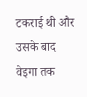टकराई थी और उसके बाद वेइगा तक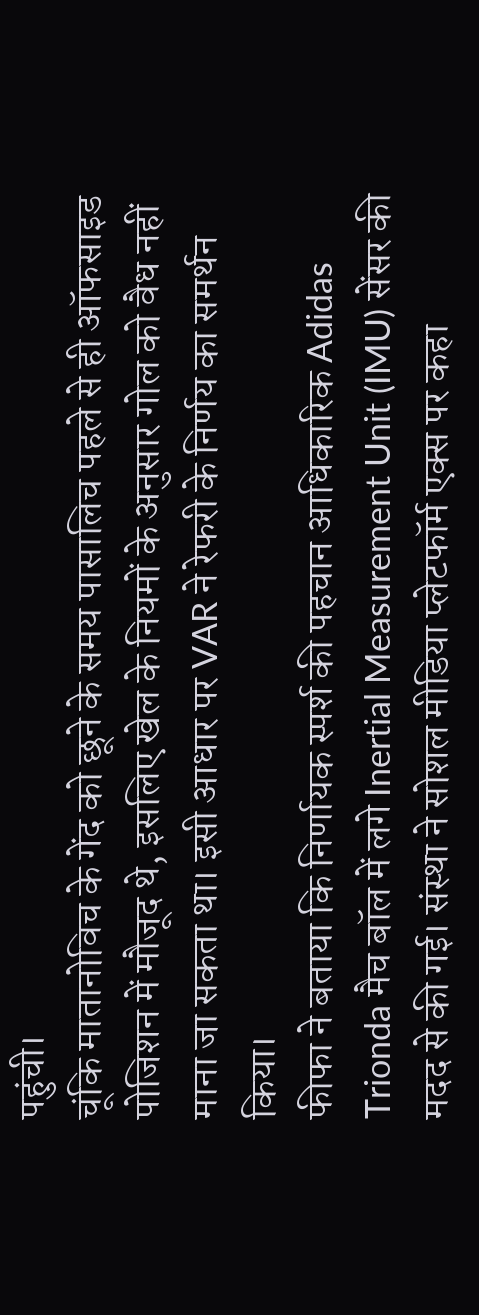पहुंची।
चूंकि मातानोविच के गेंद को छूने के समय पासालिच पहले से ही ऑफसाइड पोजिशन में मौजूद थे, इसलिए खेल के नियमों के अनुसार गोल को वैध नहीं माना जा सकता था। इसी आधार पर VAR ने रेफरी के निर्णय का समर्थन किया।
फीफा ने बताया कि निर्णायक स्पर्श की पहचान आधिकारिक Adidas Trionda मैच बॉल में लगे Inertial Measurement Unit (IMU) सेंसर की मदद से की गई। संस्था ने सोशल मीडिया प्लेटफॉर्म एक्स पर कहा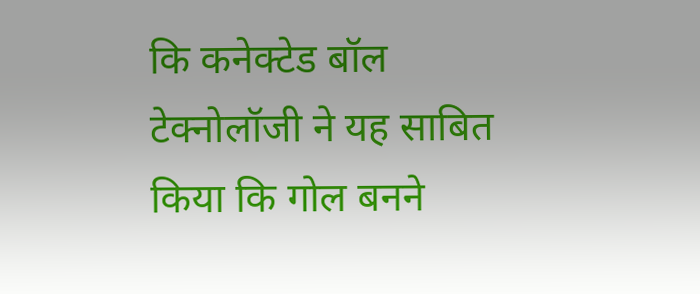कि कनेक्टेड बॉल टेक्नोलॉजी ने यह साबित किया कि गोल बनने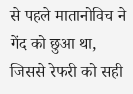से पहले मातानोविच ने गेंद को छुआ था, जिससे रेफरी को सही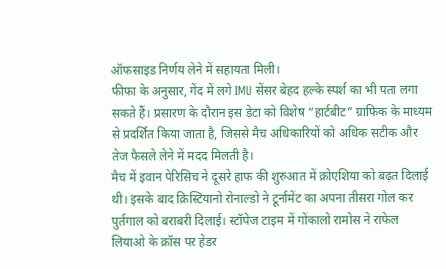ऑफसाइड निर्णय लेने में सहायता मिली।
फीफा के अनुसार, गेंद में लगे IMU सेंसर बेहद हल्के स्पर्श का भी पता लगा सकते हैं। प्रसारण के दौरान इस डेटा को विशेष “हार्टबीट” ग्राफिक के माध्यम से प्रदर्शित किया जाता है, जिससे मैच अधिकारियों को अधिक सटीक और तेज फैसले लेने में मदद मिलती है।
मैच में इवान पेरिसिच ने दूसरे हाफ की शुरुआत में क्रोएशिया को बढ़त दिलाई थी। इसके बाद क्रिस्टियानो रोनाल्डो ने टूर्नामेंट का अपना तीसरा गोल कर पुर्तगाल को बराबरी दिलाई। स्टॉपेज टाइम में गोंकालो रामोस ने राफेल लियाओ के क्रॉस पर हेडर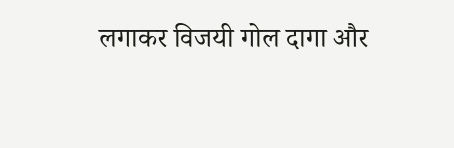लगाकर विजयी गोल दागा और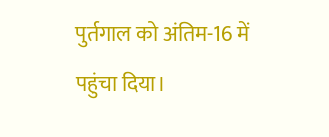पुर्तगाल को अंतिम-16 में पहुंचा दिया।